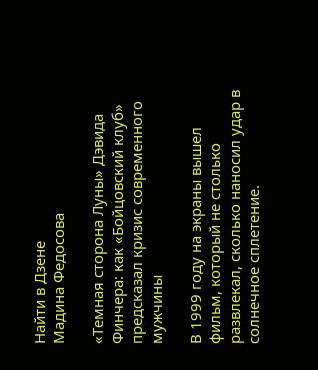Найти в Дзене
Мадина Федосова

«Темная сторона Луны» Дэвида Финчера: как «Бойцовский клуб» предсказал кризис современного мужчины

В 1999 году на экраны вышел фильм, который не столько развлекал, сколько наносил удар в солнечное сплетение.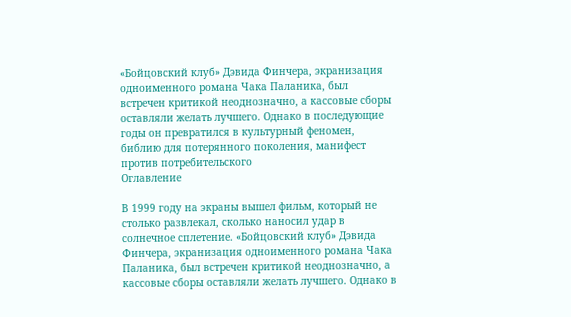«Бойцовский клуб» Дэвида Финчера, экранизация одноименного романа Чака Паланика, был встречен критикой неоднозначно, а кассовые сборы оставляли желать лучшего. Однако в последующие годы он превратился в культурный феномен, библию для потерянного поколения, манифест против потребительского
Оглавление

В 1999 году на экраны вышел фильм, который не столько развлекал, сколько наносил удар в солнечное сплетение. «Бойцовский клуб» Дэвида Финчера, экранизация одноименного романа Чака Паланика, был встречен критикой неоднозначно, а кассовые сборы оставляли желать лучшего. Однако в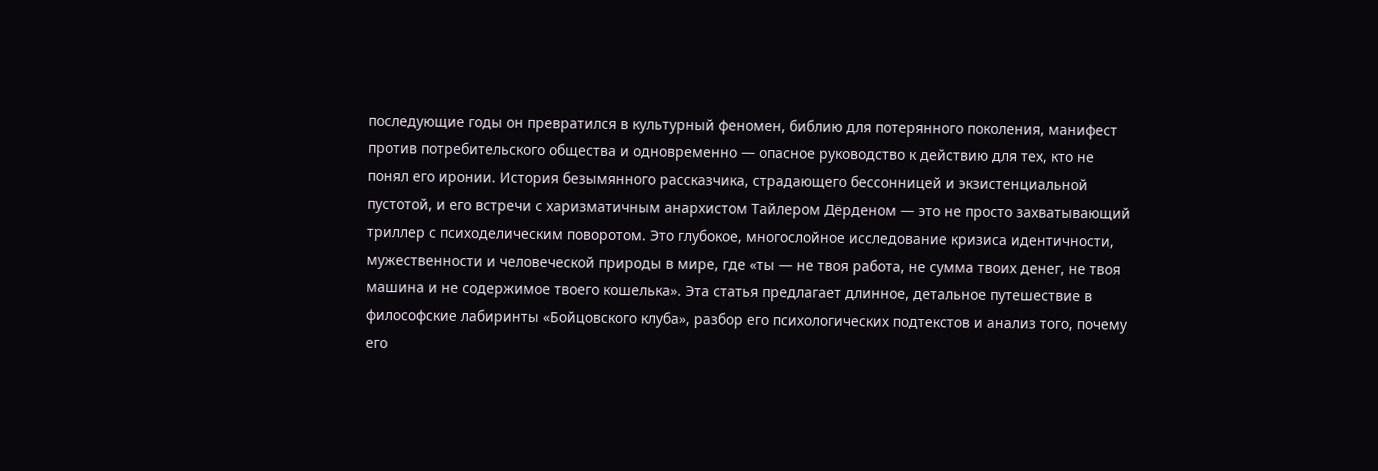последующие годы он превратился в культурный феномен, библию для потерянного поколения, манифест против потребительского общества и одновременно — опасное руководство к действию для тех, кто не понял его иронии. История безымянного рассказчика, страдающего бессонницей и экзистенциальной пустотой, и его встречи с харизматичным анархистом Тайлером Дёрденом — это не просто захватывающий триллер с психоделическим поворотом. Это глубокое, многослойное исследование кризиса идентичности, мужественности и человеческой природы в мире, где «ты — не твоя работа, не сумма твоих денег, не твоя машина и не содержимое твоего кошелька». Эта статья предлагает длинное, детальное путешествие в философские лабиринты «Бойцовского клуба», разбор его психологических подтекстов и анализ того, почему его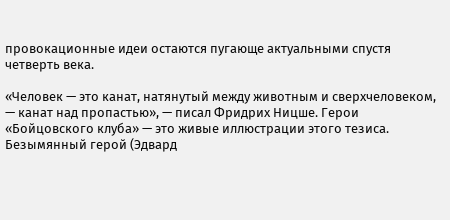провокационные идеи остаются пугающе актуальными спустя четверть века.

«Человек — это канат, натянутый между животным и сверхчеловеком, — канат над пропастью», — писал Фридрих Ницше. Герои «Бойцовского клуба» — это живые иллюстрации этого тезиса. Безымянный герой (Эдвард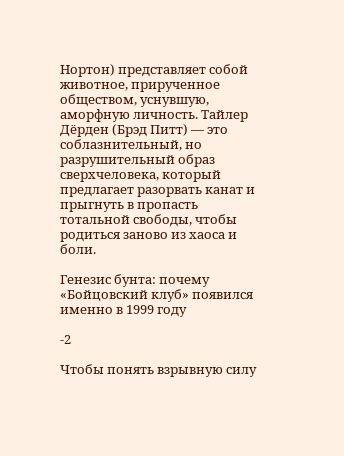Нортон) представляет собой животное, прирученное обществом, уснувшую, аморфную личность. Тайлер Дёрден (Брэд Питт) — это соблазнительный, но разрушительный образ сверхчеловека, который предлагает разорвать канат и прыгнуть в пропасть тотальной свободы, чтобы родиться заново из хаоса и боли.

Генезис бунта: почему «Бойцовский клуб» появился именно в 1999 году

-2

Чтобы понять взрывную силу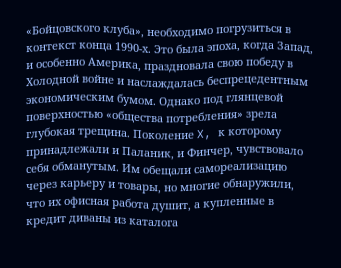«Бойцовского клуба», необходимо погрузиться в контекст конца 1990-х. Это была эпоха, когда Запад, и особенно Америка, праздновала свою победу в Холодной войне и наслаждалась беспрецедентным экономическим бумом. Однако под глянцевой поверхностью «общества потребления» зрела глубокая трещина. Поколение X, к которому принадлежали и Паланик, и Финчер, чувствовало себя обманутым. Им обещали самореализацию через карьеру и товары, но многие обнаружили, что их офисная работа душит, а купленные в кредит диваны из каталога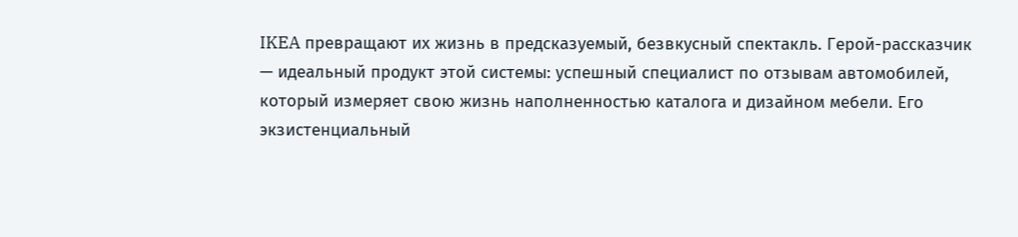IKEA превращают их жизнь в предсказуемый, безвкусный спектакль. Герой-рассказчик — идеальный продукт этой системы: успешный специалист по отзывам автомобилей, который измеряет свою жизнь наполненностью каталога и дизайном мебели. Его экзистенциальный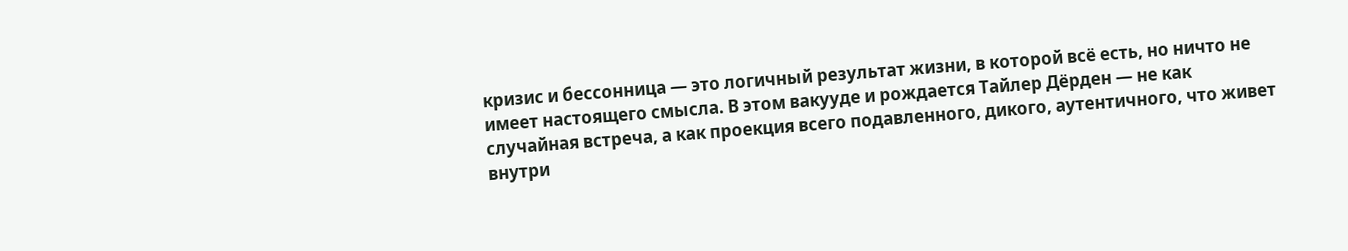кризис и бессонница — это логичный результат жизни, в которой всё есть, но ничто не имеет настоящего смысла. В этом вакууде и рождается Тайлер Дёрден — не как случайная встреча, а как проекция всего подавленного, дикого, аутентичного, что живет внутри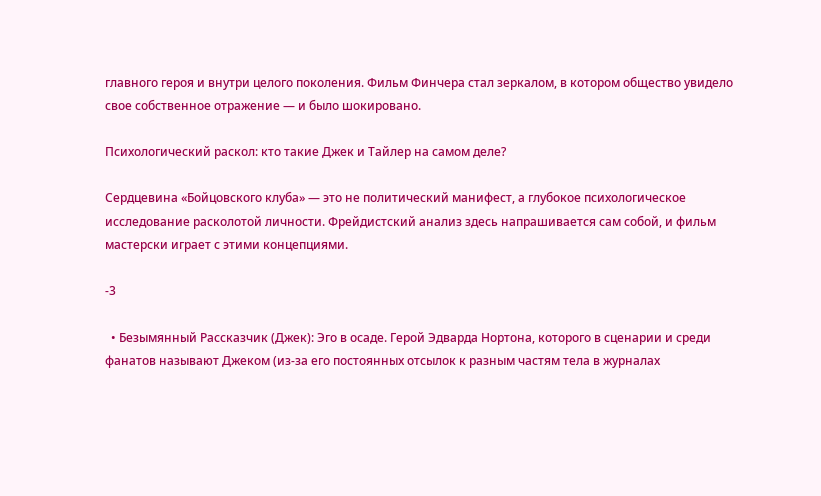главного героя и внутри целого поколения. Фильм Финчера стал зеркалом, в котором общество увидело свое собственное отражение — и было шокировано.

Психологический раскол: кто такие Джек и Тайлер на самом деле?

Сердцевина «Бойцовского клуба» — это не политический манифест, а глубокое психологическое исследование расколотой личности. Фрейдистский анализ здесь напрашивается сам собой, и фильм мастерски играет с этими концепциями.

-3

  • Безымянный Рассказчик (Джек): Эго в осаде. Герой Эдварда Нортона, которого в сценарии и среди фанатов называют Джеком (из-за его постоянных отсылок к разным частям тела в журналах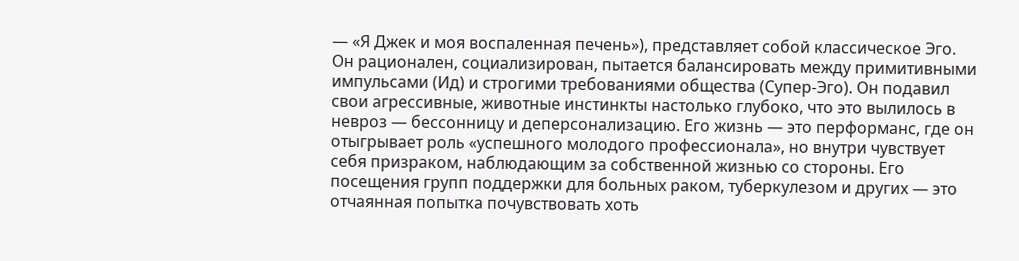— «Я Джек и моя воспаленная печень»), представляет собой классическое Эго. Он рационален, социализирован, пытается балансировать между примитивными импульсами (Ид) и строгими требованиями общества (Супер-Эго). Он подавил свои агрессивные, животные инстинкты настолько глубоко, что это вылилось в невроз — бессонницу и деперсонализацию. Его жизнь — это перформанс, где он отыгрывает роль «успешного молодого профессионала», но внутри чувствует себя призраком, наблюдающим за собственной жизнью со стороны. Его посещения групп поддержки для больных раком, туберкулезом и других — это отчаянная попытка почувствовать хоть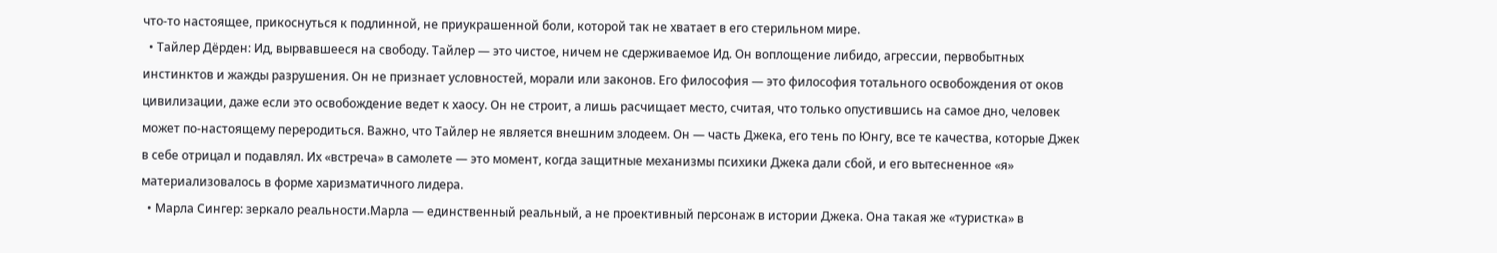что-то настоящее, прикоснуться к подлинной, не приукрашенной боли, которой так не хватает в его стерильном мире.
  • Тайлер Дёрден: Ид, вырвавшееся на свободу. Тайлер — это чистое, ничем не сдерживаемое Ид. Он воплощение либидо, агрессии, первобытных инстинктов и жажды разрушения. Он не признает условностей, морали или законов. Его философия — это философия тотального освобождения от оков цивилизации, даже если это освобождение ведет к хаосу. Он не строит, а лишь расчищает место, считая, что только опустившись на самое дно, человек может по-настоящему переродиться. Важно, что Тайлер не является внешним злодеем. Он — часть Джека, его тень по Юнгу, все те качества, которые Джек в себе отрицал и подавлял. Их «встреча» в самолете — это момент, когда защитные механизмы психики Джека дали сбой, и его вытесненное «я» материализовалось в форме харизматичного лидера.
  • Марла Сингер: зеркало реальности.Марла — единственный реальный, а не проективный персонаж в истории Джека. Она такая же «туристка» в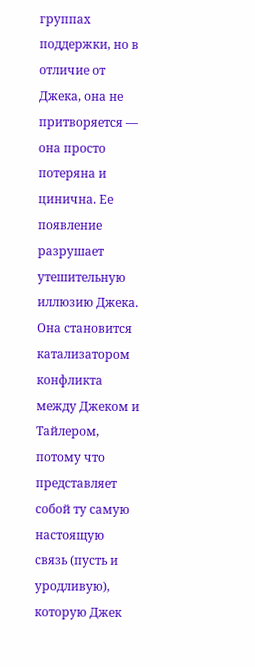группах поддержки, но в отличие от Джека, она не притворяется — она просто потеряна и цинична. Ее появление разрушает утешительную иллюзию Джека. Она становится катализатором конфликта между Джеком и Тайлером, потому что представляет собой ту самую настоящую связь (пусть и уродливую), которую Джек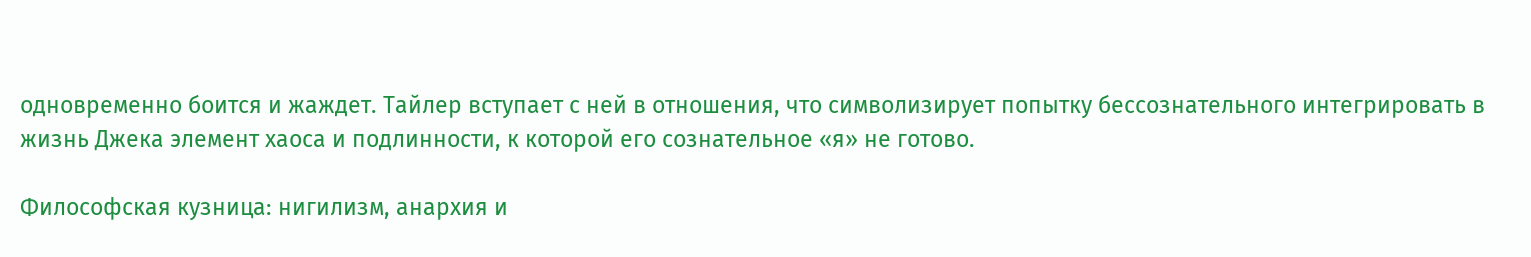одновременно боится и жаждет. Тайлер вступает с ней в отношения, что символизирует попытку бессознательного интегрировать в жизнь Джека элемент хаоса и подлинности, к которой его сознательное «я» не готово.

Философская кузница: нигилизм, анархия и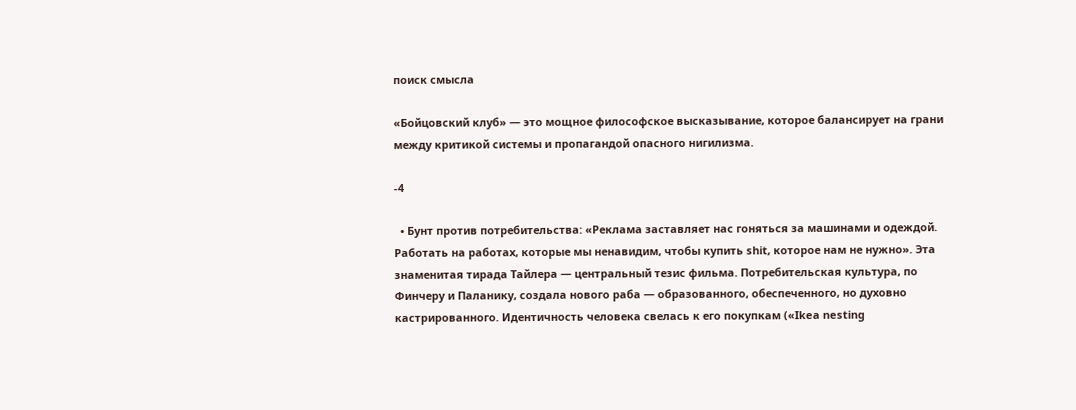поиск смысла

«Бойцовский клуб» — это мощное философское высказывание, которое балансирует на грани между критикой системы и пропагандой опасного нигилизма.

-4

  • Бунт против потребительства: «Реклама заставляет нас гоняться за машинами и одеждой. Работать на работах, которые мы ненавидим, чтобы купить shit, которое нам не нужно». Эта знаменитая тирада Тайлера — центральный тезис фильма. Потребительская культура, по Финчеру и Паланику, создала нового раба — образованного, обеспеченного, но духовно кастрированного. Идентичность человека свелась к его покупкам («Ikea nesting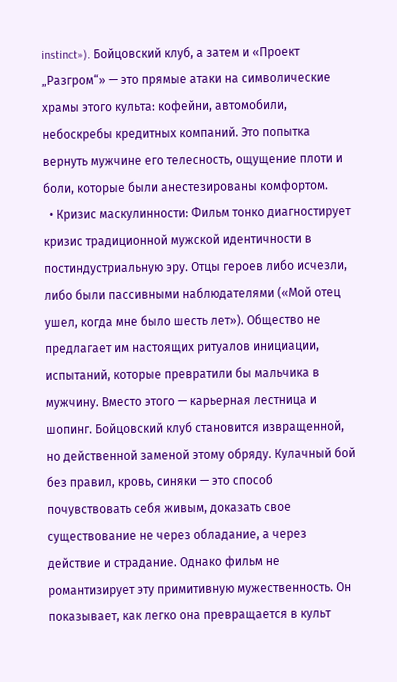instinct»). Бойцовский клуб, а затем и «Проект „Разгром“» — это прямые атаки на символические храмы этого культа: кофейни, автомобили, небоскребы кредитных компаний. Это попытка вернуть мужчине его телесность, ощущение плоти и боли, которые были анестезированы комфортом.
  • Кризис маскулинности: Фильм тонко диагностирует кризис традиционной мужской идентичности в постиндустриальную эру. Отцы героев либо исчезли, либо были пассивными наблюдателями («Мой отец ушел, когда мне было шесть лет»). Общество не предлагает им настоящих ритуалов инициации, испытаний, которые превратили бы мальчика в мужчину. Вместо этого — карьерная лестница и шопинг. Бойцовский клуб становится извращенной, но действенной заменой этому обряду. Кулачный бой без правил, кровь, синяки — это способ почувствовать себя живым, доказать свое существование не через обладание, а через действие и страдание. Однако фильм не романтизирует эту примитивную мужественность. Он показывает, как легко она превращается в культ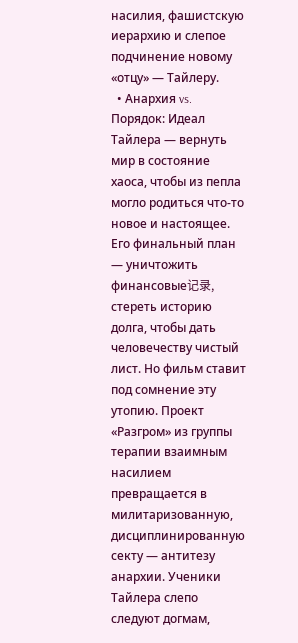насилия, фашистскую иерархию и слепое подчинение новому «отцу» — Тайлеру.
  • Анархия vs. Порядок: Идеал Тайлера — вернуть мир в состояние хаоса, чтобы из пепла могло родиться что-то новое и настоящее. Его финальный план — уничтожить финансовые记录, стереть историю долга, чтобы дать человечеству чистый лист. Но фильм ставит под сомнение эту утопию. Проект «Разгром» из группы терапии взаимным насилием превращается в милитаризованную, дисциплинированную секту — антитезу анархии. Ученики Тайлера слепо следуют догмам,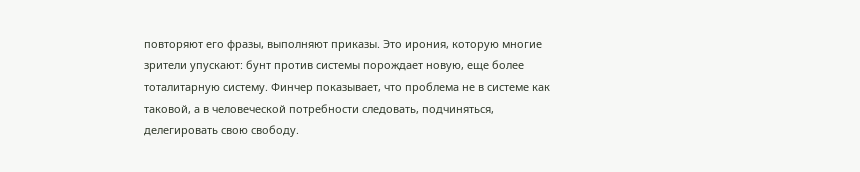повторяют его фразы, выполняют приказы. Это ирония, которую многие зрители упускают: бунт против системы порождает новую, еще более тоталитарную систему. Финчер показывает, что проблема не в системе как таковой, а в человеческой потребности следовать, подчиняться, делегировать свою свободу.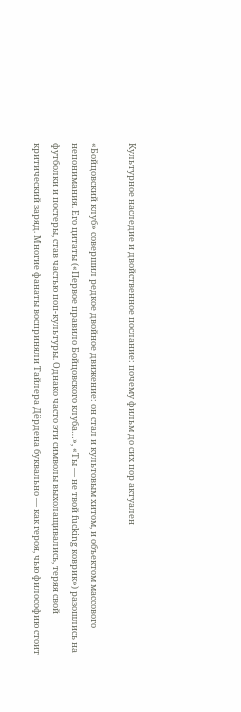Культурное наследие и двойственное послание: почему фильм до сих пор актуален

«Бойцовский клуб» совершил редкое двойное движение: он стал и культовым хитом, и объектом массового непонимания. Его цитаты («Первое правило Бойцовского клуба…», «Ты — не твой fucking коврик») разошлись на футболки и постеры, став частью поп-культуры. Однако часто эти символы выхолащивались, теряя свой критический заряд. Многие фанаты восприняли Тайлера Дёрдена буквально — как героя, чью философию стоит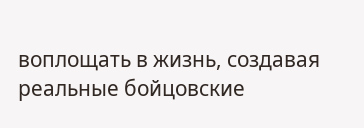воплощать в жизнь, создавая реальные бойцовские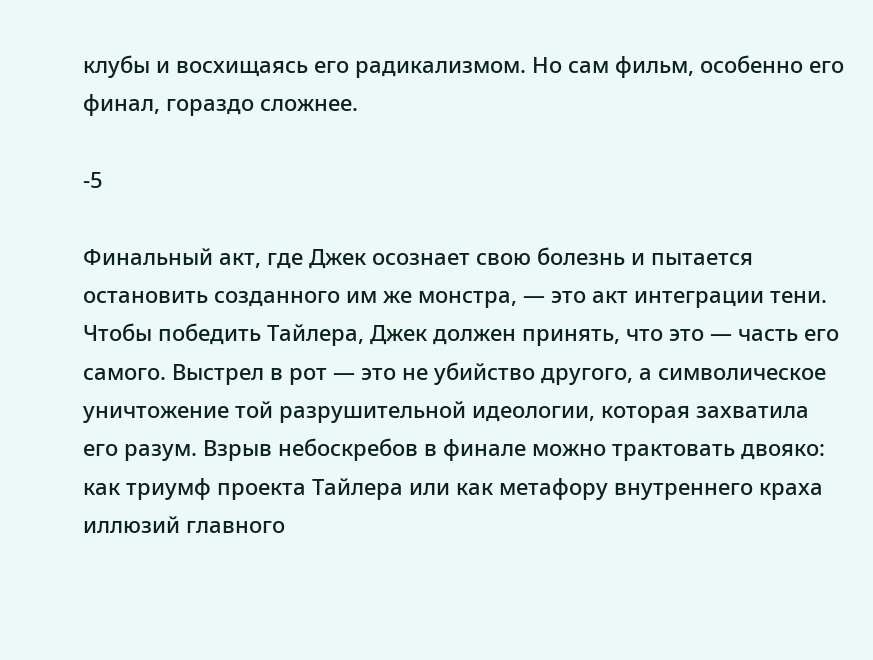клубы и восхищаясь его радикализмом. Но сам фильм, особенно его финал, гораздо сложнее.

-5

Финальный акт, где Джек осознает свою болезнь и пытается остановить созданного им же монстра, — это акт интеграции тени. Чтобы победить Тайлера, Джек должен принять, что это — часть его самого. Выстрел в рот — это не убийство другого, а символическое уничтожение той разрушительной идеологии, которая захватила его разум. Взрыв небоскребов в финале можно трактовать двояко: как триумф проекта Тайлера или как метафору внутреннего краха иллюзий главного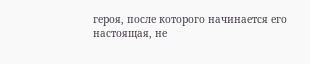героя, после которого начинается его настоящая, не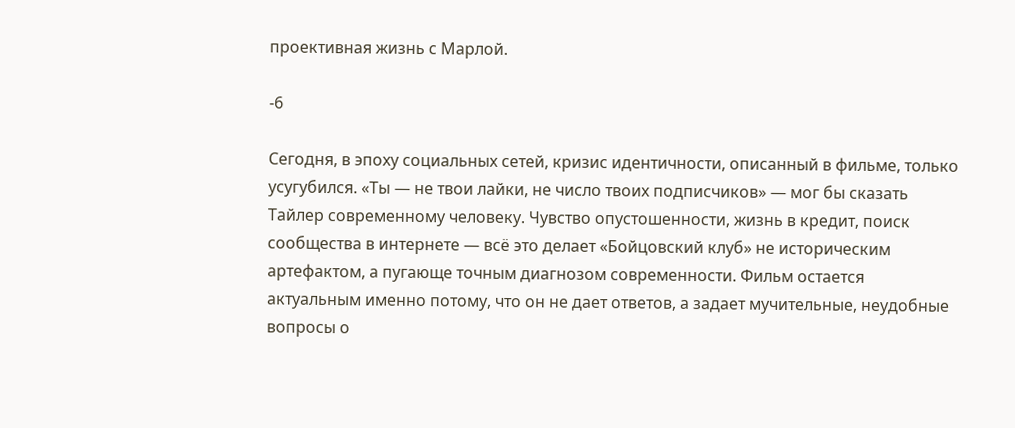проективная жизнь с Марлой.

-6

Сегодня, в эпоху социальных сетей, кризис идентичности, описанный в фильме, только усугубился. «Ты — не твои лайки, не число твоих подписчиков» — мог бы сказать Тайлер современному человеку. Чувство опустошенности, жизнь в кредит, поиск сообщества в интернете — всё это делает «Бойцовский клуб» не историческим артефактом, а пугающе точным диагнозом современности. Фильм остается актуальным именно потому, что он не дает ответов, а задает мучительные, неудобные вопросы о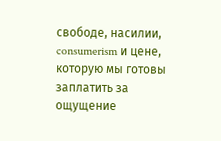свободе, насилии, consumerism и цене, которую мы готовы заплатить за ощущение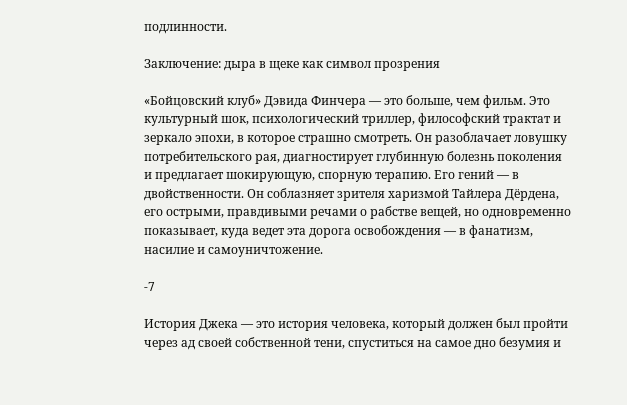подлинности.

Заключение: дыра в щеке как символ прозрения

«Бойцовский клуб» Дэвида Финчера — это больше, чем фильм. Это культурный шок, психологический триллер, философский трактат и зеркало эпохи, в которое страшно смотреть. Он разоблачает ловушку потребительского рая, диагностирует глубинную болезнь поколения и предлагает шокирующую, спорную терапию. Его гений — в двойственности. Он соблазняет зрителя харизмой Тайлера Дёрдена, его острыми, правдивыми речами о рабстве вещей, но одновременно показывает, куда ведет эта дорога освобождения — в фанатизм, насилие и самоуничтожение.

-7

История Джека — это история человека, который должен был пройти через ад своей собственной тени, спуститься на самое дно безумия и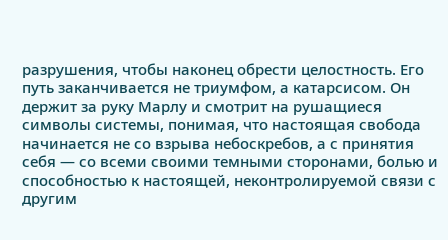разрушения, чтобы наконец обрести целостность. Его путь заканчивается не триумфом, а катарсисом. Он держит за руку Марлу и смотрит на рушащиеся символы системы, понимая, что настоящая свобода начинается не со взрыва небоскребов, а с принятия себя — со всеми своими темными сторонами, болью и способностью к настоящей, неконтролируемой связи с другим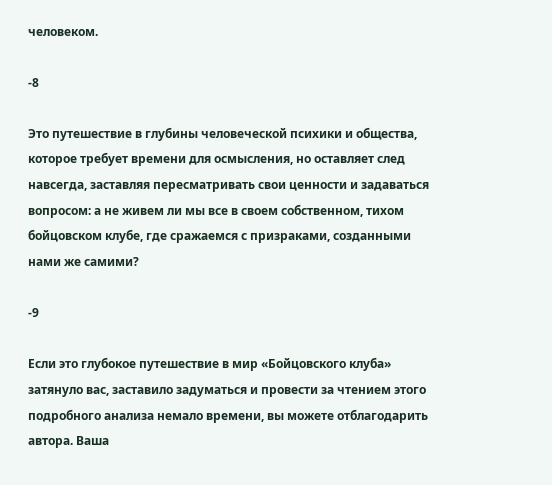человеком.

-8

Это путешествие в глубины человеческой психики и общества, которое требует времени для осмысления, но оставляет след навсегда, заставляя пересматривать свои ценности и задаваться вопросом: а не живем ли мы все в своем собственном, тихом бойцовском клубе, где сражаемся с призраками, созданными нами же самими?

-9

Если это глубокое путешествие в мир «Бойцовского клуба» затянуло вас, заставило задуматься и провести за чтением этого подробного анализа немало времени, вы можете отблагодарить автора. Ваша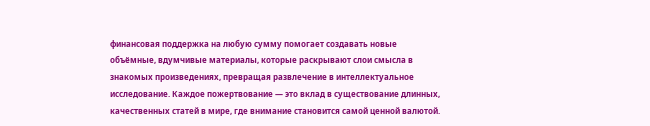финансовая поддержка на любую сумму помогает создавать новые объёмные, вдумчивые материалы, которые раскрывают слои смысла в знакомых произведениях, превращая развлечение в интеллектуальное исследование. Каждое пожертвование — это вклад в существование длинных, качественных статей в мире, где внимание становится самой ценной валютой.